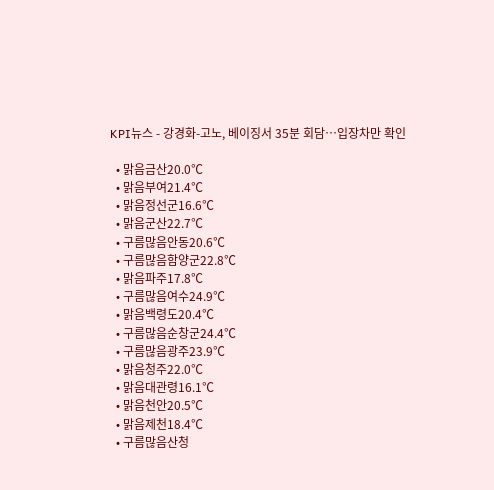KPI뉴스 - 강경화-고노, 베이징서 35분 회담…입장차만 확인

  • 맑음금산20.0℃
  • 맑음부여21.4℃
  • 맑음정선군16.6℃
  • 맑음군산22.7℃
  • 구름많음안동20.6℃
  • 구름많음함양군22.8℃
  • 맑음파주17.8℃
  • 구름많음여수24.9℃
  • 맑음백령도20.4℃
  • 구름많음순창군24.4℃
  • 구름많음광주23.9℃
  • 맑음청주22.0℃
  • 맑음대관령16.1℃
  • 맑음천안20.5℃
  • 맑음제천18.4℃
  • 구름많음산청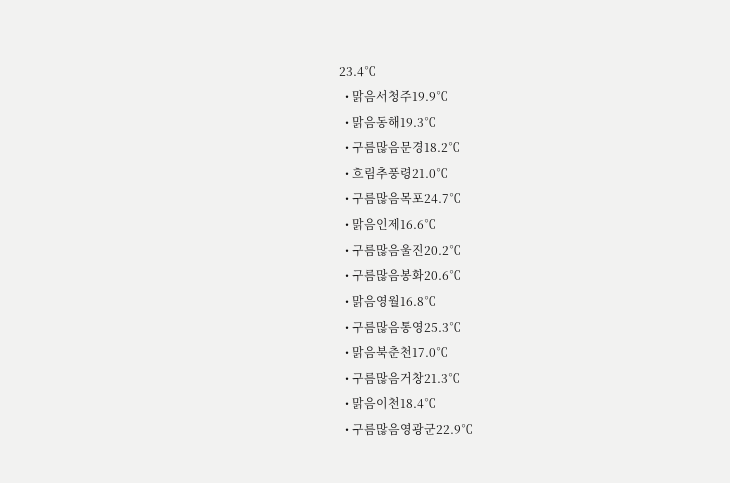23.4℃
  • 맑음서청주19.9℃
  • 맑음동해19.3℃
  • 구름많음문경18.2℃
  • 흐림추풍령21.0℃
  • 구름많음목포24.7℃
  • 맑음인제16.6℃
  • 구름많음울진20.2℃
  • 구름많음봉화20.6℃
  • 맑음영월16.8℃
  • 구름많음통영25.3℃
  • 맑음북춘천17.0℃
  • 구름많음거창21.3℃
  • 맑음이천18.4℃
  • 구름많음영광군22.9℃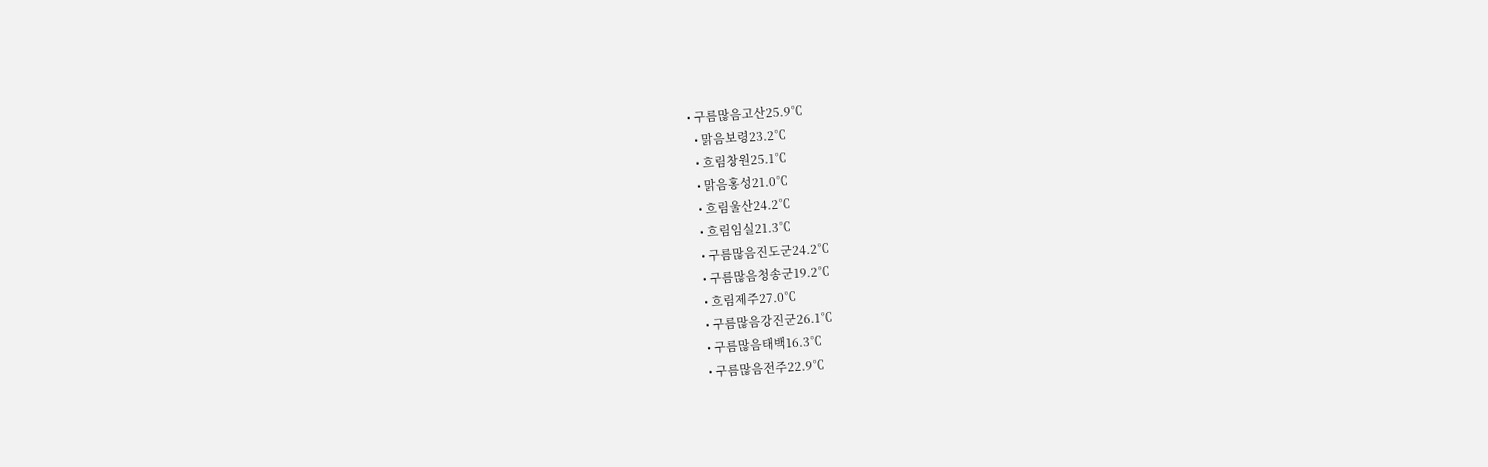• 구름많음고산25.9℃
  • 맑음보령23.2℃
  • 흐림창원25.1℃
  • 맑음홍성21.0℃
  • 흐림울산24.2℃
  • 흐림임실21.3℃
  • 구름많음진도군24.2℃
  • 구름많음청송군19.2℃
  • 흐림제주27.0℃
  • 구름많음강진군26.1℃
  • 구름많음태백16.3℃
  • 구름많음전주22.9℃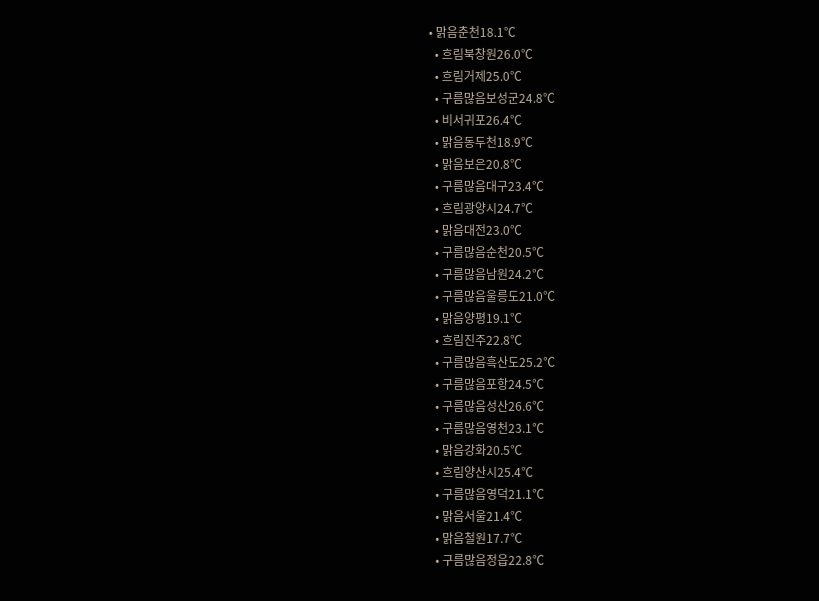• 맑음춘천18.1℃
  • 흐림북창원26.0℃
  • 흐림거제25.0℃
  • 구름많음보성군24.8℃
  • 비서귀포26.4℃
  • 맑음동두천18.9℃
  • 맑음보은20.8℃
  • 구름많음대구23.4℃
  • 흐림광양시24.7℃
  • 맑음대전23.0℃
  • 구름많음순천20.5℃
  • 구름많음남원24.2℃
  • 구름많음울릉도21.0℃
  • 맑음양평19.1℃
  • 흐림진주22.8℃
  • 구름많음흑산도25.2℃
  • 구름많음포항24.5℃
  • 구름많음성산26.6℃
  • 구름많음영천23.1℃
  • 맑음강화20.5℃
  • 흐림양산시25.4℃
  • 구름많음영덕21.1℃
  • 맑음서울21.4℃
  • 맑음철원17.7℃
  • 구름많음정읍22.8℃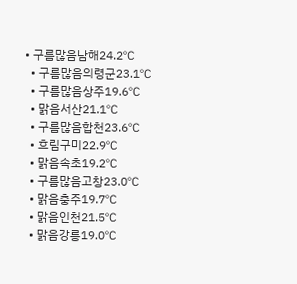• 구름많음남해24.2℃
  • 구름많음의령군23.1℃
  • 구름많음상주19.6℃
  • 맑음서산21.1℃
  • 구름많음합천23.6℃
  • 흐림구미22.9℃
  • 맑음속초19.2℃
  • 구름많음고창23.0℃
  • 맑음충주19.7℃
  • 맑음인천21.5℃
  • 맑음강릉19.0℃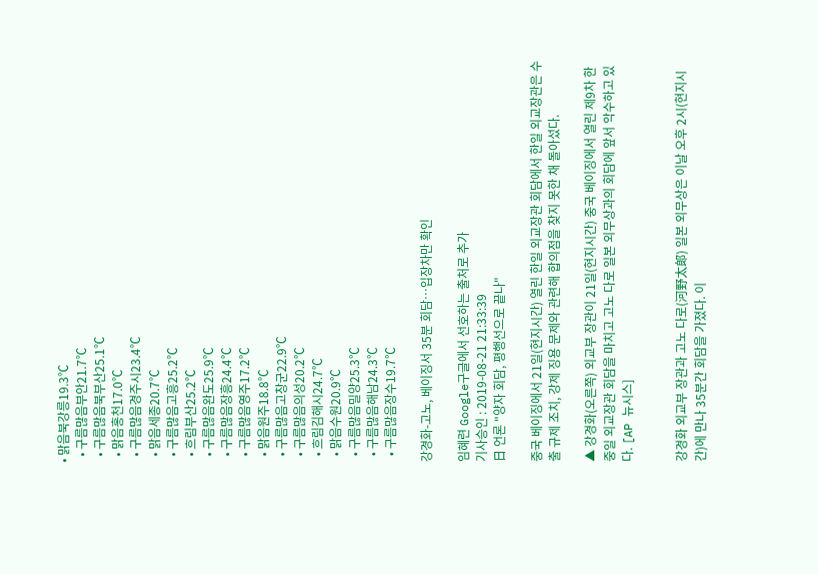• 맑음북강릉19.3℃
  • 구름많음부안21.7℃
  • 구름많음북부산25.1℃
  • 맑음홍천17.0℃
  • 구름많음경주시23.4℃
  • 맑음세종20.7℃
  • 구름많음고흥25.2℃
  • 흐림부산25.2℃
  • 구름많음완도25.9℃
  • 구름많음장흥24.4℃
  • 구름많음영주17.2℃
  • 맑음원주18.8℃
  • 구름많음고창군22.9℃
  • 구름많음의성20.2℃
  • 흐림김해시24.7℃
  • 맑음수원20.9℃
  • 구름많음밀양25.3℃
  • 구름많음해남24.3℃
  • 구름많음장수19.7℃

강경화-고노, 베이징서 35분 회담…입장차만 확인

임혜련 Google구글에서 선호하는 출처로 추가
기사승인 : 2019-08-21 21:33:39
日 언론 "양자 회담, 평행선으로 끝나"

중국 베이징에서 21일(현지시간) 열린 한일 외교장관 회담에서 한일 외교장관은 수출 규제 조치, 강제 징용 문제와 관련해 합의점을 찾지 못한 채 돌아섰다.

▲ 강경화(오른쪽) 외교부 장관이 21일(현지시간) 중국 베이징에서 열린 제9차 한중일 외교장관 회담을 마치고 고노 다로 일본 외무상과의 회담에 앞서 악수하고 있다. [AP 뉴시스]


강경화 외교부 장관과 고노 다로(河野太郞) 일본 외무상은 이날 오후 2시(현지시간)에 만나 35분간 회담을 가졌다. 이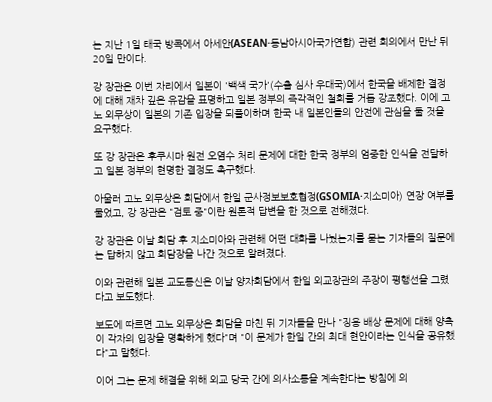는 지난 1일 태국 방콕에서 아세안(ASEAN·동남아시아국가연합) 관련 회의에서 만난 뒤 20일 만이다.

강 장관은 이번 자리에서 일본이 '백색 국가'(수출 심사 우대국)에서 한국을 배제한 결정에 대해 재차 깊은 유감을 표명하고 일본 정부의 즉각적인 철회를 거듭 강조했다. 이에 고노 외무상이 일본의 기존 입장을 되풀이하며 한국 내 일본인들의 안전에 관심을 둘 것을 요구했다.

또 강 장관은 후쿠시마 원전 오염수 처리 문제에 대한 한국 정부의 엄중한 인식을 전달하고 일본 정부의 현명한 결정도 촉구했다.

아울러 고노 외무상은 회담에서 한일 군사정보보호협정(GSOMIA·지소미아) 연장 여부를 물었고, 강 장관은 "검토 중"이란 원론적 답변을 한 것으로 전해졌다.

강 장관은 이날 회담 후 지소미아와 관련해 어떤 대화를 나눴는지를 묻는 기자들의 질문에는 답하지 않고 회담장을 나간 것으로 알려졌다.

이와 관련해 일본 교도통신은 이날 양자회담에서 한일 외교장관의 주장이 평행선을 그렸다고 보도했다.

보도에 따르면 고노 외무상은 회담을 마친 뒤 기자들을 만나 "징용 배상 문제에 대해 양측이 각자의 입장을 명확하게 했다"며 "이 문제가 한일 간의 최대 현안이라는 인식을 공유했다"고 말했다.

이어 그는 문제 해결을 위해 외교 당국 간에 의사소통을 계속한다는 방침에 의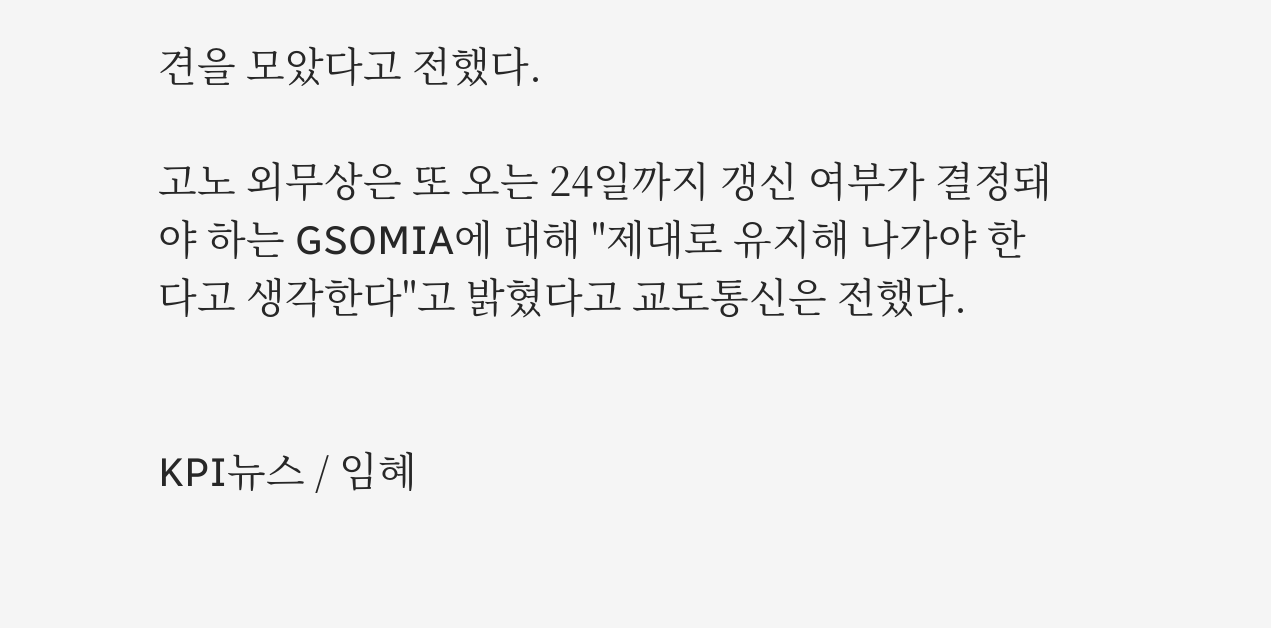견을 모았다고 전했다.

고노 외무상은 또 오는 24일까지 갱신 여부가 결정돼야 하는 GSOMIA에 대해 "제대로 유지해 나가야 한다고 생각한다"고 밝혔다고 교도통신은 전했다.


KPI뉴스 / 임혜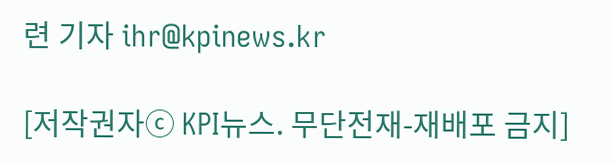련 기자 ihr@kpinews.kr

[저작권자ⓒ KPI뉴스. 무단전재-재배포 금지]